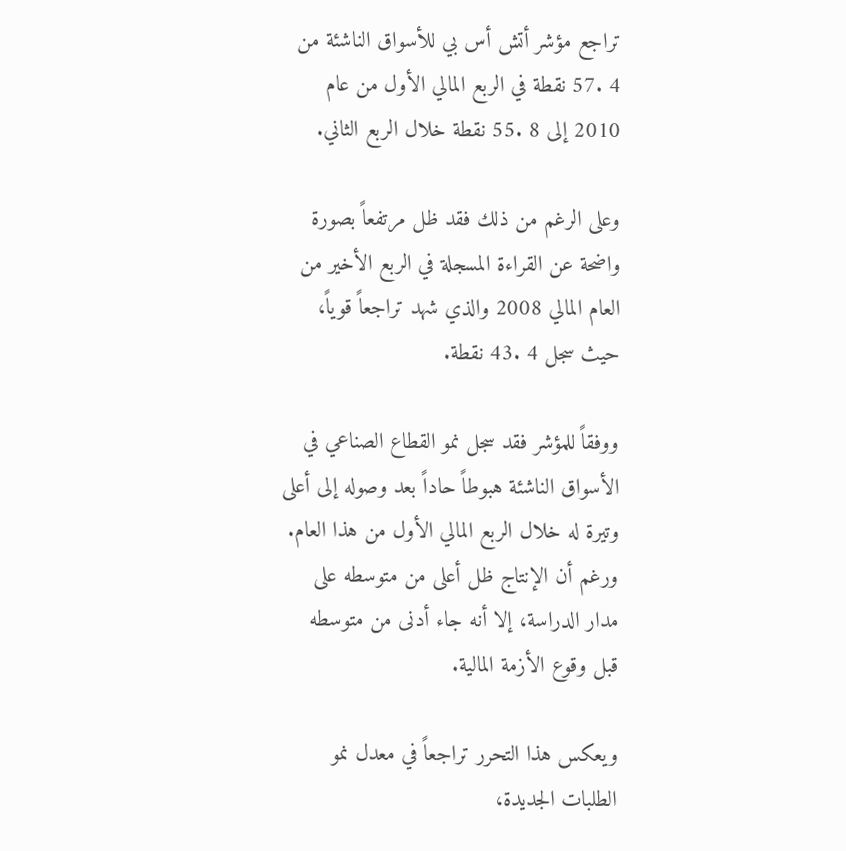تراجع مؤشر أتش أس بي للأسواق الناشئة من 4 .57 نقطة في الربع المالي الأول من عام 2010 إلى 8 .55 نقطة خلال الربع الثاني.

وعلى الرغم من ذلك فقد ظل مرتفعاً بصورة واضحة عن القراءة المسجلة في الربع الأخير من العام المالي 2008 والذي شهد تراجعاً قوياً، حيث سجل 4 .43 نقطة.

ووفقاً للمؤشر فقد سجل نمو القطاع الصناعي في الأسواق الناشئة هبوطاً حاداً بعد وصوله إلى أعلى وتيرة له خلال الربع المالي الأول من هذا العام. ورغم أن الإنتاج ظل أعلى من متوسطه على مدار الدراسة، إلا أنه جاء أدنى من متوسطه قبل وقوع الأزمة المالية.

ويعكس هذا التحرر تراجعاً في معدل نمو الطلبات الجديدة،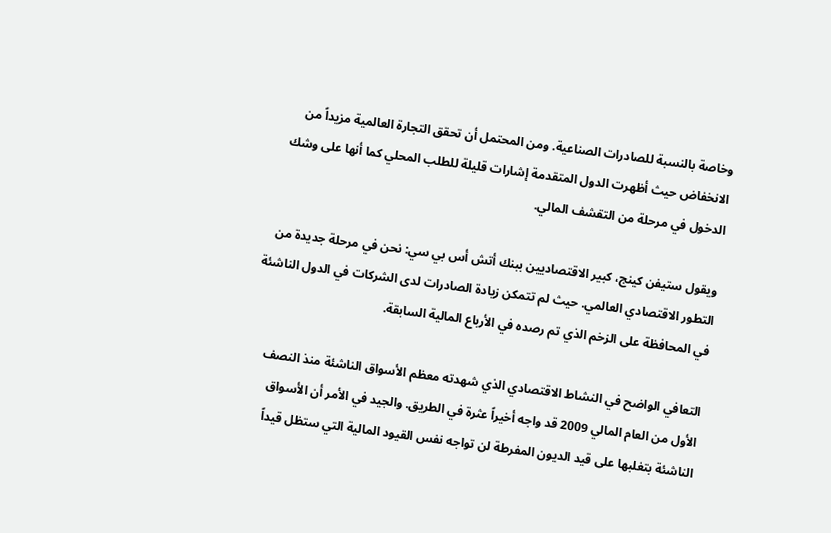وخاصة بالنسبة للصادرات الصناعية. ومن المحتمل أن تحقق التجارة العالمية مزيداً من الانخفاض حيث أظهرت الدول المتقدمة إشارات قليلة للطلب المحلي كما أنها على وشك الدخول في مرحلة من التقشف المالي.

ويقول ستيفن كينج، كبير الاقتصاديين ببنك أتش أس بي سي: نحن في مرحلة جديدة من التطور الاقتصادي العالمي. حيث لم تتمكن زيادة الصادرات لدى الشركات في الدول الناشئة في المحافظة على الزخم الذي تم رصده في الأرباع المالية السابقة.

التعافي الواضح في النشاط الاقتصادي الذي شهدته معظم الأسواق الناشئة منذ النصف الأول من العام المالي 2009 قد واجه أخيراً عثرة في الطريق. والجيد في الأمر أن الأسواق الناشئة بتغلبها على قيد الديون المفرطة لن تواجه نفس القيود المالية التي ستظل قيداً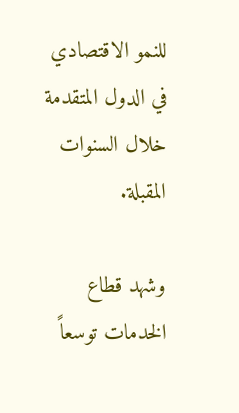للنمو الاقتصادي في الدول المتقدمة خلال السنوات المقبلة.

وشهد قطاع الخدمات توسعاً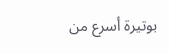بوتيرة أسرع من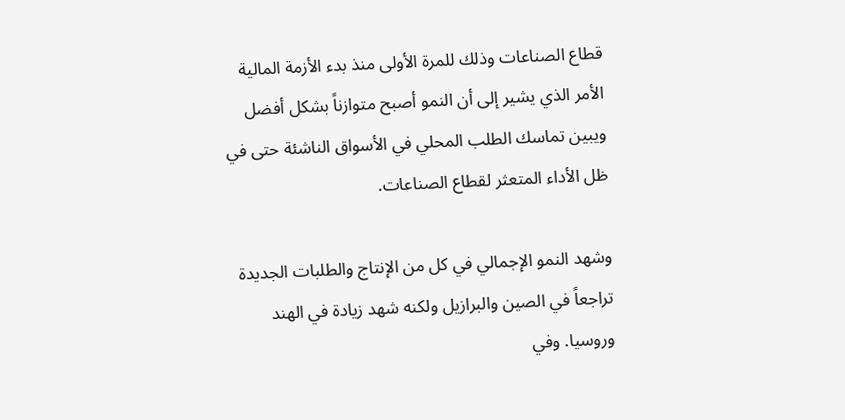قطاع الصناعات وذلك للمرة الأولى منذ بدء الأزمة المالية الأمر الذي يشير إلى أن النمو أصبح متوازناً بشكل أفضل ويبين تماسك الطلب المحلي في الأسواق الناشئة حتى في ظل الأداء المتعثر لقطاع الصناعات.

وشهد النمو الإجمالي في كل من الإنتاج والطلبات الجديدة تراجعاً في الصين والبرازيل ولكنه شهد زيادة في الهند وروسيا. وفي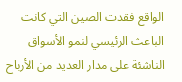الواقع فقدت الصين التي كانت الباعث الرئيسي لنمو الأسواق الناشئة على مدار العديد من الأرباح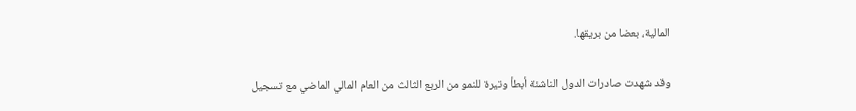المالية، بعضا من بريقها.

وقد شهدت صادرات الدول الناشئة أبطأ وتيرة للنمو من الربع الثالث من العام المالي الماضي مع تسجيل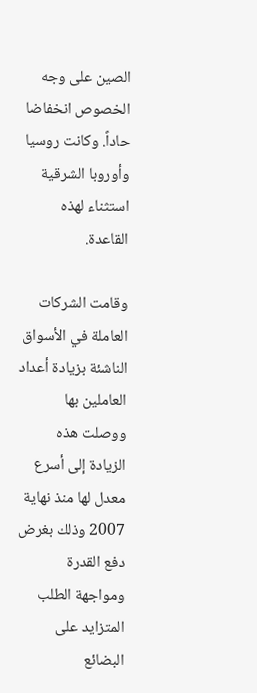الصين على وجه الخصوص انخفاضا حاداً. وكانت روسيا وأوروبا الشرقية استثناء لهذه القاعدة.

وقامت الشركات العاملة في الأسواق الناشئة بزيادة أعداد العاملين بها ووصلت هذه الزيادة إلى أسرع معدل لها منذ نهاية 2007 وذلك بغرض دفع القدرة ومواجهة الطلب المتزايد على البضائع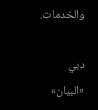والخدمات.

دبي «البيان»